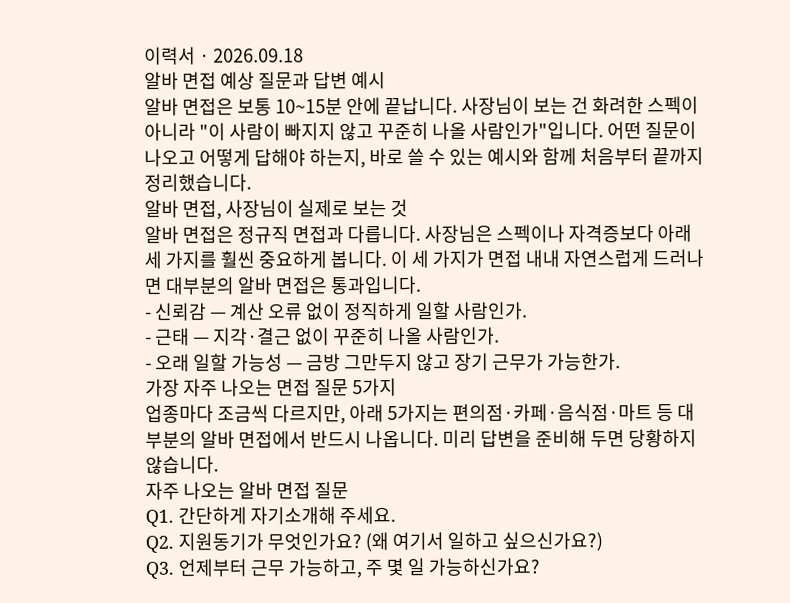이력서 · 2026.09.18
알바 면접 예상 질문과 답변 예시
알바 면접은 보통 10~15분 안에 끝납니다. 사장님이 보는 건 화려한 스펙이 아니라 "이 사람이 빠지지 않고 꾸준히 나올 사람인가"입니다. 어떤 질문이 나오고 어떻게 답해야 하는지, 바로 쓸 수 있는 예시와 함께 처음부터 끝까지 정리했습니다.
알바 면접, 사장님이 실제로 보는 것
알바 면접은 정규직 면접과 다릅니다. 사장님은 스펙이나 자격증보다 아래 세 가지를 훨씬 중요하게 봅니다. 이 세 가지가 면접 내내 자연스럽게 드러나면 대부분의 알바 면접은 통과입니다.
- 신뢰감 — 계산 오류 없이 정직하게 일할 사람인가.
- 근태 — 지각·결근 없이 꾸준히 나올 사람인가.
- 오래 일할 가능성 — 금방 그만두지 않고 장기 근무가 가능한가.
가장 자주 나오는 면접 질문 5가지
업종마다 조금씩 다르지만, 아래 5가지는 편의점·카페·음식점·마트 등 대부분의 알바 면접에서 반드시 나옵니다. 미리 답변을 준비해 두면 당황하지 않습니다.
자주 나오는 알바 면접 질문
Q1. 간단하게 자기소개해 주세요.
Q2. 지원동기가 무엇인가요? (왜 여기서 일하고 싶으신가요?)
Q3. 언제부터 근무 가능하고, 주 몇 일 가능하신가요?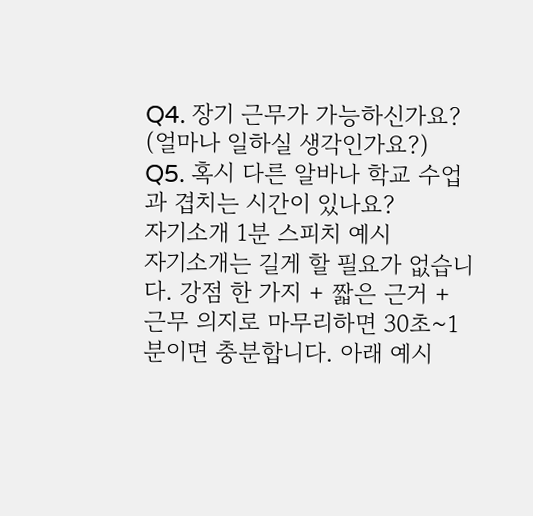Q4. 장기 근무가 가능하신가요? (얼마나 일하실 생각인가요?)
Q5. 혹시 다른 알바나 학교 수업과 겹치는 시간이 있나요?
자기소개 1분 스피치 예시
자기소개는 길게 할 필요가 없습니다. 강점 한 가지 + 짧은 근거 + 근무 의지로 마무리하면 30초~1분이면 충분합니다. 아래 예시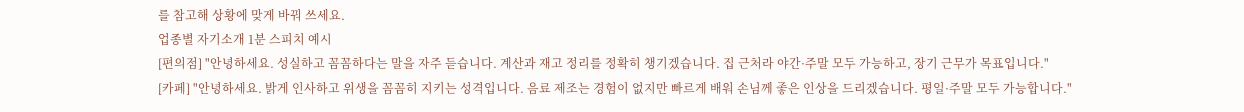를 참고해 상황에 맞게 바꿔 쓰세요.
업종별 자기소개 1분 스피치 예시
[편의점] "안녕하세요. 성실하고 꼼꼼하다는 말을 자주 듣습니다. 계산과 재고 정리를 정확히 챙기겠습니다. 집 근처라 야간·주말 모두 가능하고, 장기 근무가 목표입니다."
[카페] "안녕하세요. 밝게 인사하고 위생을 꼼꼼히 지키는 성격입니다. 음료 제조는 경험이 없지만 빠르게 배워 손님께 좋은 인상을 드리겠습니다. 평일·주말 모두 가능합니다."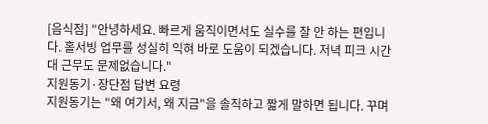[음식점] "안녕하세요. 빠르게 움직이면서도 실수를 잘 안 하는 편입니다. 홀서빙 업무를 성실히 익혀 바로 도움이 되겠습니다. 저녁 피크 시간대 근무도 문제없습니다."
지원동기·장단점 답변 요령
지원동기는 "왜 여기서, 왜 지금"을 솔직하고 짧게 말하면 됩니다. 꾸며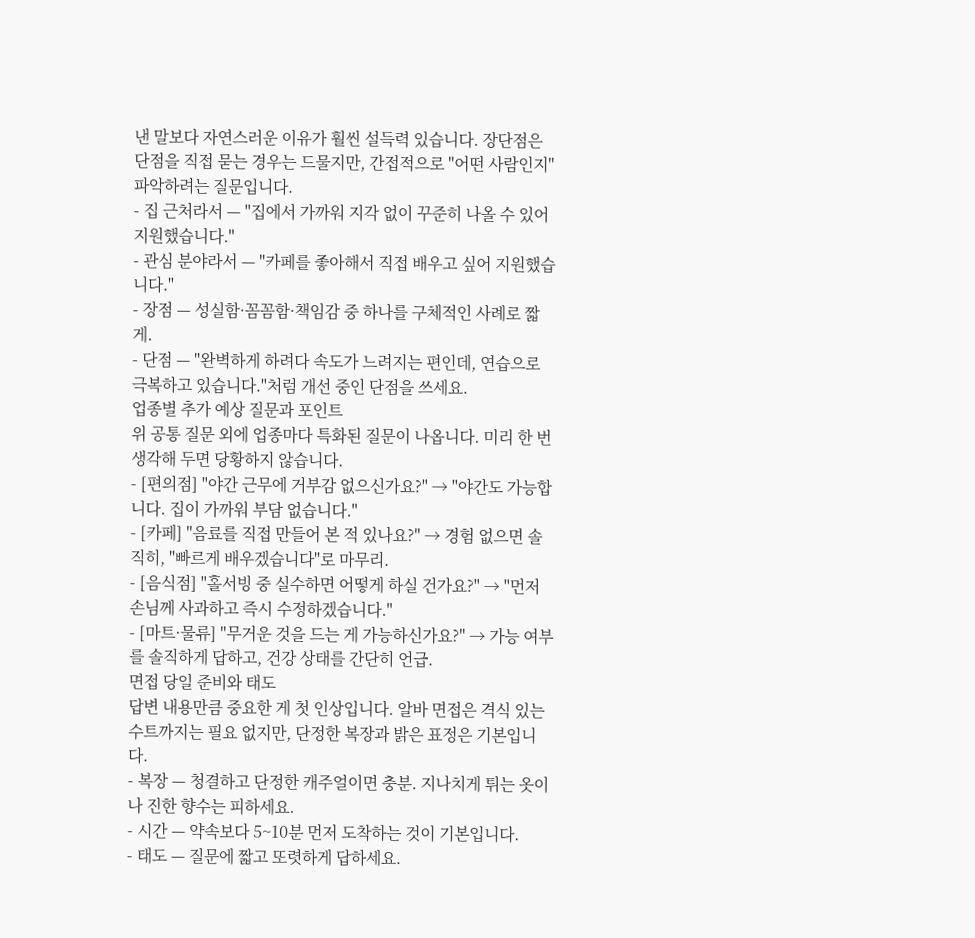낸 말보다 자연스러운 이유가 훨씬 설득력 있습니다. 장단점은 단점을 직접 묻는 경우는 드물지만, 간접적으로 "어떤 사람인지" 파악하려는 질문입니다.
- 집 근처라서 — "집에서 가까워 지각 없이 꾸준히 나올 수 있어 지원했습니다."
- 관심 분야라서 — "카페를 좋아해서 직접 배우고 싶어 지원했습니다."
- 장점 — 성실함·꼼꼼함·책임감 중 하나를 구체적인 사례로 짧게.
- 단점 — "완벽하게 하려다 속도가 느려지는 편인데, 연습으로 극복하고 있습니다."처럼 개선 중인 단점을 쓰세요.
업종별 추가 예상 질문과 포인트
위 공통 질문 외에 업종마다 특화된 질문이 나옵니다. 미리 한 번 생각해 두면 당황하지 않습니다.
- [편의점] "야간 근무에 거부감 없으신가요?" → "야간도 가능합니다. 집이 가까워 부담 없습니다."
- [카페] "음료를 직접 만들어 본 적 있나요?" → 경험 없으면 솔직히, "빠르게 배우겠습니다"로 마무리.
- [음식점] "홀서빙 중 실수하면 어떻게 하실 건가요?" → "먼저 손님께 사과하고 즉시 수정하겠습니다."
- [마트·물류] "무거운 것을 드는 게 가능하신가요?" → 가능 여부를 솔직하게 답하고, 건강 상태를 간단히 언급.
면접 당일 준비와 태도
답변 내용만큼 중요한 게 첫 인상입니다. 알바 면접은 격식 있는 수트까지는 필요 없지만, 단정한 복장과 밝은 표정은 기본입니다.
- 복장 — 청결하고 단정한 캐주얼이면 충분. 지나치게 튀는 옷이나 진한 향수는 피하세요.
- 시간 — 약속보다 5~10분 먼저 도착하는 것이 기본입니다.
- 태도 — 질문에 짧고 또렷하게 답하세요.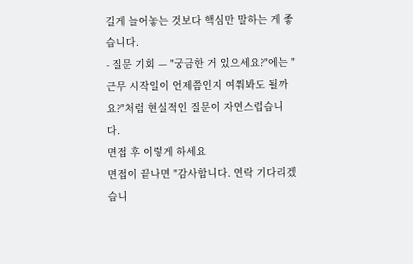길게 늘어놓는 것보다 핵심만 말하는 게 좋습니다.
- 질문 기회 — "궁금한 거 있으세요?"에는 "근무 시작일이 언제쯤인지 여쭤봐도 될까요?"처럼 현실적인 질문이 자연스럽습니다.
면접 후 이렇게 하세요
면접이 끝나면 "감사합니다. 연락 기다리겠습니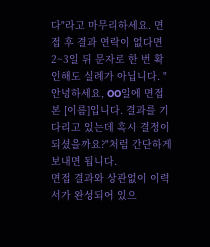다"라고 마무리하세요. 면접 후 결과 연락이 없다면 2~3일 뒤 문자로 한 번 확인해도 실례가 아닙니다. "안녕하세요, OO일에 면접 본 [이름]입니다. 결과를 기다리고 있는데 혹시 결정이 되셨을까요?"처럼 간단하게 보내면 됩니다.
면접 결과와 상관없이 이력서가 완성되어 있으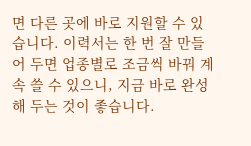면 다른 곳에 바로 지원할 수 있습니다. 이력서는 한 번 잘 만들어 두면 업종별로 조금씩 바꿔 계속 쓸 수 있으니, 지금 바로 완성해 두는 것이 좋습니다.